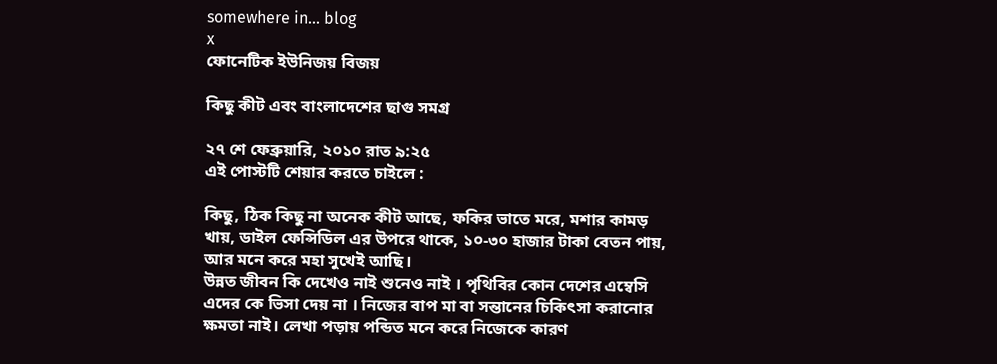somewhere in... blog
x
ফোনেটিক ইউনিজয় বিজয়

কিছু কীট এবং বাংলাদেশের ছাগু সমগ্র

২৭ শে ফেব্রুয়ারি, ২০১০ রাত ৯:২৫
এই পোস্টটি শেয়ার করতে চাইলে :

কিছু, ঠিক কিছু না অনেক কীট আছে, ফকির ভাতে মরে, মশার কামড় খায়, ডাইল ফেন্সিডিল এর উপরে থাকে, ১০-৩০ হাজার টাকা বেতন পায়, আর মনে করে মহা সুখেই আছি।
উন্নত জীবন কি দেখেও নাই শুনেও নাই । পৃথিবির কোন দেশের এম্বেসি এদের কে ভিসা দেয় না । নিজের বাপ মা বা সন্তানের চিকিৎসা করানোর ক্ষমতা নাই। লেখা পড়ায় পন্ডিত মনে করে নিজেকে কারণ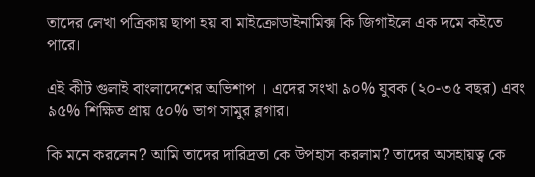তাদের লেখা পত্রিকায় ছাপা হয় বা মাইক্রোডাইনামিক্স কি জিগাইলে এক দমে কইতে পারে।

এই কীট গুলাই বাংলাদেশের অভিশাপ । এদের সংখা ৯০% যুবক (২০-৩৫ বছর) এবং ৯৫% শিক্ষিত প্রায় ৫০% ভাগ সামুর ব্লগার।

কি মনে করলেন? আমি তাদের দারিদ্রতা কে উপহাস করলাম? তাদের অসহায়ত্ব কে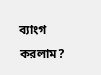ব্যাংগ করলাম?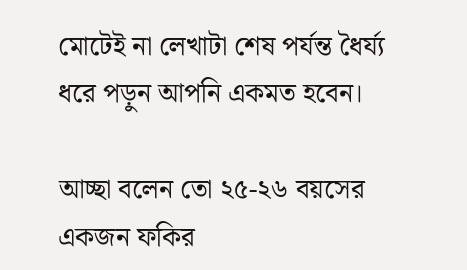মোটেই না লেখাটা শেষ পর্যন্ত ধৈর্য্য ধরে পড়ুন আপনি একমত হবেন।

আচ্ছা বলেন তো ২৫-২৬ বয়সের একজন ফকির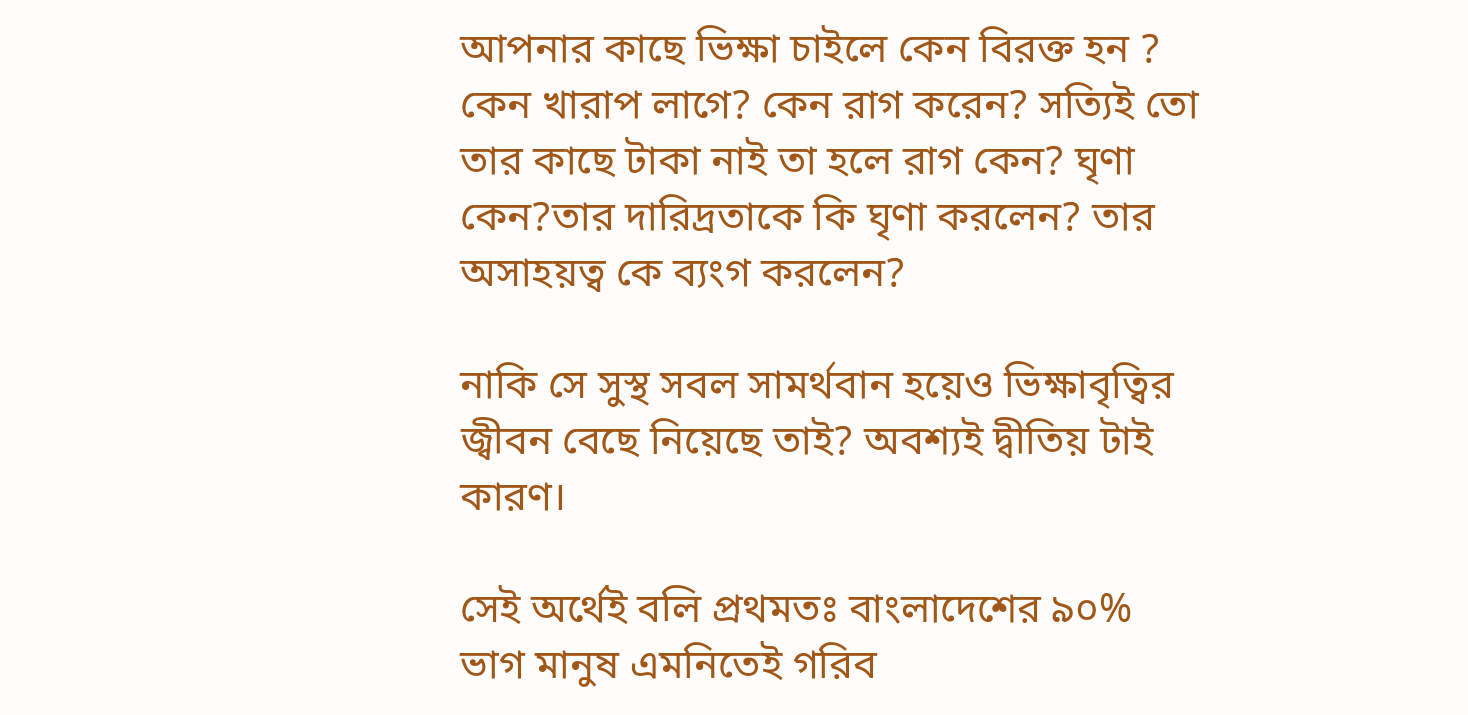আপনার কাছে ভিক্ষা চাইলে কেন বিরক্ত হন ? কেন খারাপ লাগে? কেন রাগ করেন? সত্যিই তো তার কাছে টাকা নাই তা হলে রাগ কেন? ঘৃণা কেন?তার দারিদ্রতাকে কি ঘৃণা করলেন? তার অসাহয়ত্ব কে ব্যংগ করলেন?

নাকি সে সুস্থ সবল সামর্থবান হয়েও ভিক্ষাবৃত্বির জ্বীবন বেছে নিয়েছে তাই? অবশ্যই দ্বীতিয় টাই কারণ।

সেই অর্থেই বলি প্রথমতঃ বাংলাদেশের ৯০% ভাগ মানুষ এমনিতেই গরিব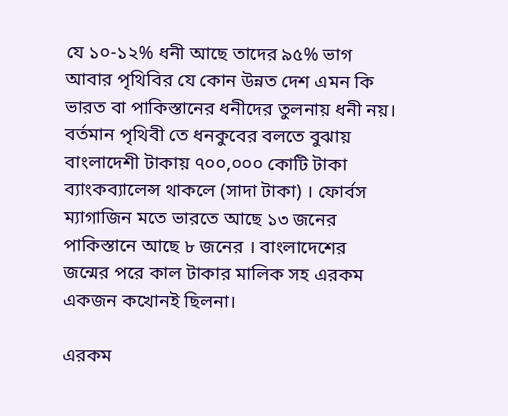যে ১০-১২% ধনী আছে তাদের ৯৫% ভাগ আবার পৃথিবির যে কোন উন্নত দেশ এমন কি ভারত বা পাকিস্তানের ধনীদের তুলনায় ধনী নয়। বর্তমান পৃথিবী তে ধনকুবের বলতে বুঝায় বাংলাদেশী টাকায় ৭০০,০০০ কোটি টাকা ব্যাংকব্যালেন্স থাকলে (সাদা টাকা) । ফোর্বস ম্যাগাজিন মতে ভারতে আছে ১৩ জনের পাকিস্তানে আছে ৮ জনের । বাংলাদেশের জন্মের পরে কাল টাকার মালিক সহ এরকম একজন কখোনই ছিলনা।

এরকম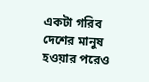একটা গরিব দেশের মানুষ হওয়ার পরেও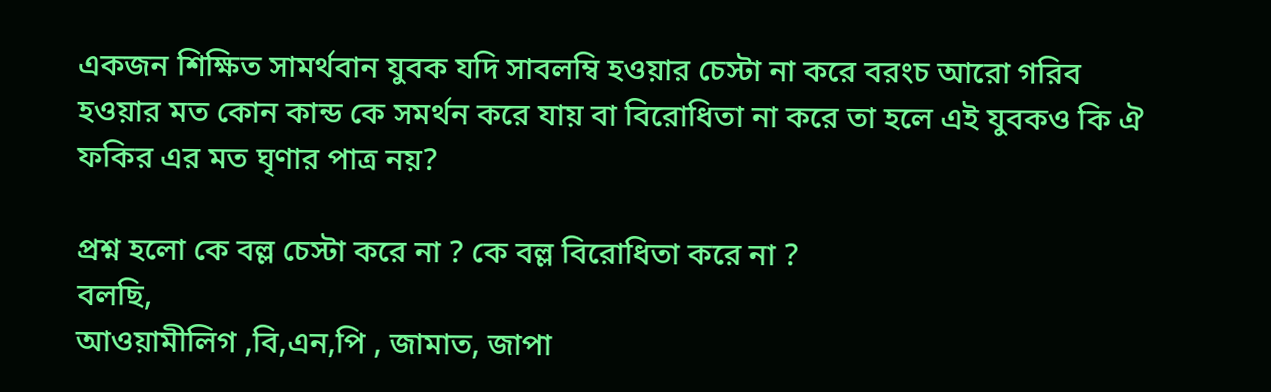একজন শিক্ষিত সামর্থবান যুবক যদি সাবলম্বি হওয়ার চেস্টা না করে বরংচ আরো গরিব হওয়ার মত কোন কান্ড কে সমর্থন করে যায় বা বিরোধিতা না করে তা হলে এই যুবকও কি ঐ ফকির এর মত ঘৃণার পাত্র নয়?

প্রশ্ন হলো কে বল্ল চেস্টা করে না ? কে বল্ল বিরোধিতা করে না ?
বলছি,
আওয়ামীলিগ ,বি,এন,পি , জামাত, জাপা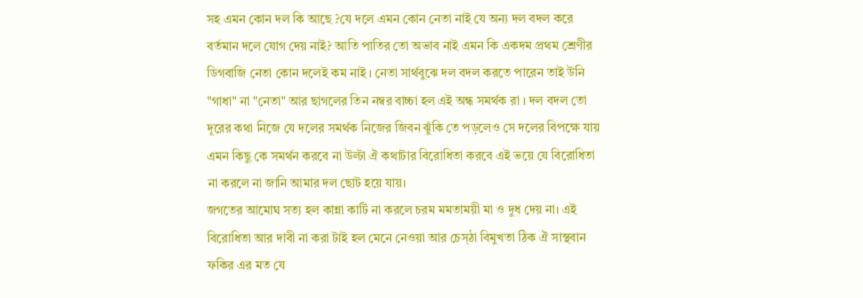সহ এমন কোন দল কি আছে ?যে দলে এমন কোন নেতা নাই যে অন্য দল বদল করে বর্তমান দলে যোগ দেয় নাই? আতি পাতির তো অভাব নাই এমন কি একদম প্রথম শ্রেণীর ডিগবাজি নেতা কোন দলেই কম নাই । নেতা সার্থবুঝে দল বদল করতে পারেন তাই উনি "গাধা" না "নেতা" আর ছাগলের তিন নম্বর বাচ্চা হল এই অন্ধ সমর্থক রা । দল বদল তো দূরের কথা নিজে যে দলের সমর্থক নিজের জিবন ঝুঁকি তে পড়লেও সে দলের বিপক্ষে যায় এমন কিছু কে সমর্থন করবে না উল্টা ঐ কথাটার বিরোধিতা করবে এই ভয়ে যে বিরোধিতা না করলে না জানি আমার দল ছোট হয়ে যায়।
জগতের আমোঘ সত্য হল কান্না কাটি না করলে চরম মমতাময়ী মা ও দুধ দেয় না। এই বিরোধিতা আর দাবী না করা টাই হল মেনে নেওয়া আর চেস্ঠা বিমুখতা ঠিক ঐ সাস্থবান ফকির এর মত যে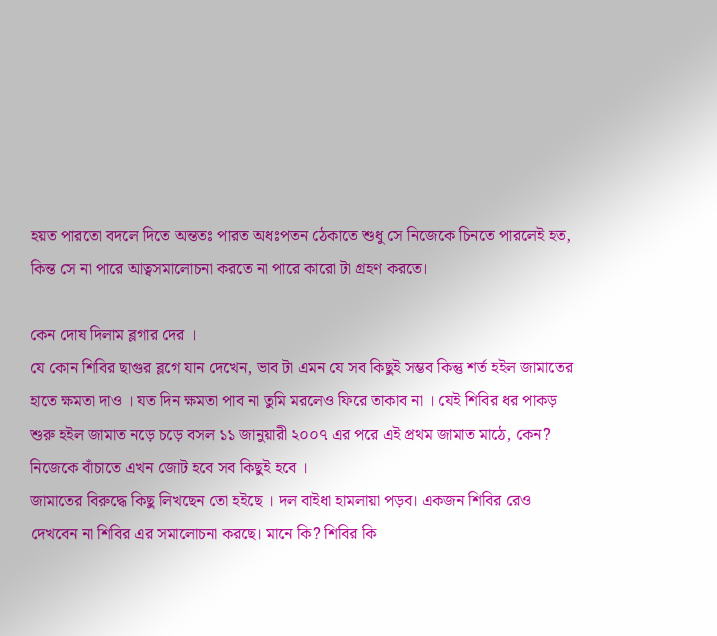হয়ত পারতো বদলে দিতে অন্ততঃ পারত অধঃপতন ঠেকাতে শুধু সে নিজেকে চিনতে পারলেই হত, কিন্ত সে না পারে আত্বসমালোচনা করতে না পারে কারো টা গ্রহণ করতে।

কেন দোষ দিলাম ব্লগার দের ।
যে কোন শিবির ছাগুর ব্লগে যান দেখেন, ভাব টা এমন যে সব কিছুই সম্ভব কিন্তু শর্ত হইল জামাতের হাতে ক্ষমতা দাও । যত দিন ক্ষমতা পাব না তুমি মরলেও ফিরে তাকাব না । যেই শিবির ধর পাকড় শুরু হইল জামাত নড়ে চড়ে বসল ১১ জানুয়ারী ২০০৭ এর পরে এই প্রথম জামাত মাঠে, কেন? নিজেকে বাঁচাতে এখন জোট হবে সব কিছুই হবে ।
জামাতের বিরুদ্ধে কিছু লিখছেন তো হইছে । দল বাইধা হামলায়া পড়ব। একজন শিবির রেও দেখবেন না শিবির এর সমালোচনা করছে। মানে কি? শিবির কি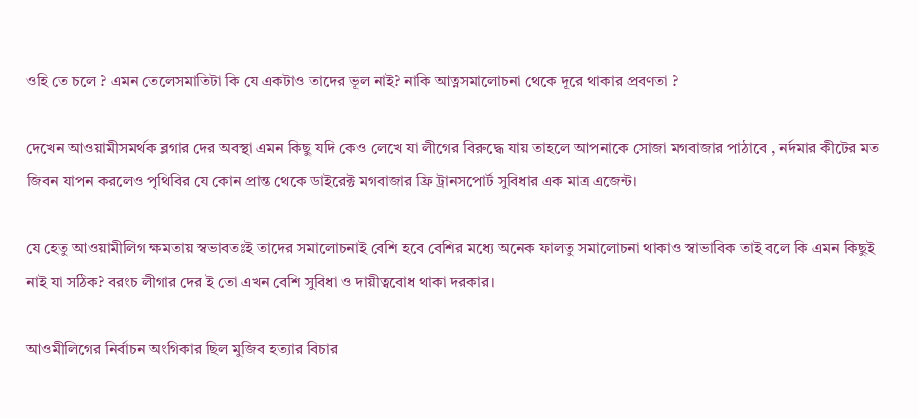ওহি তে চলে ? এমন তেলেসমাতিটা কি যে একটাও তাদের ভূল নাই? নাকি আত্নসমালোচনা থেকে দূরে থাকার প্রবণতা ?

দেখেন আওয়ামীসমর্থক ব্লগার দের অবস্থা এমন কিছু যদি কেও লেখে যা লীগের বিরুদ্ধে যায় তাহলে আপনাকে সোজা মগবাজার পাঠাবে , নর্দমার কীটের মত জিবন যাপন করলেও পৃথিবির যে কোন প্রান্ত থেকে ডাইরেক্ট মগবাজার ফ্রি ট্রানসপোর্ট সুবিধার এক মাত্র এজেন্ট।

যে হেতু আওয়ামীলিগ ক্ষমতায় স্বভাবতঃই তাদের সমালোচনাই বেশি হবে বেশির মধ্যে অনেক ফালতু সমালোচনা থাকাও স্বাভাবিক তাই বলে কি এমন কিছুই নাই যা সঠিক? বরংচ লীগার দের ই তো এখন বেশি সুবিধা ও দায়ীত্ববোধ থাকা দরকার।

আওমীলিগের নির্বাচন অংগিকার ছিল মুজিব হত্যার বিচার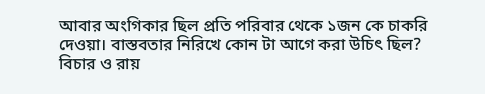আবার অংগিকার ছিল প্রতি পরিবার থেকে ১জন কে চাকরি দেওয়া। বাস্তবতার নিরিখে কোন টা আগে করা উচিৎ ছিল? বিচার ও রায়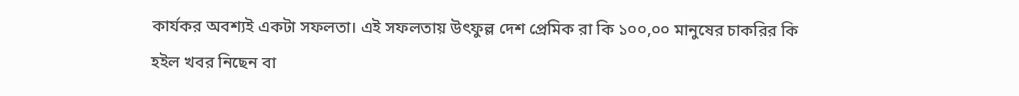কার্যকর অবশ্যই একটা সফলতা। এই সফলতায় উৎফুল্ল দেশ প্রেমিক রা কি ১০০,০০ মানুষের চাকরির কি হইল খবর নিছেন বা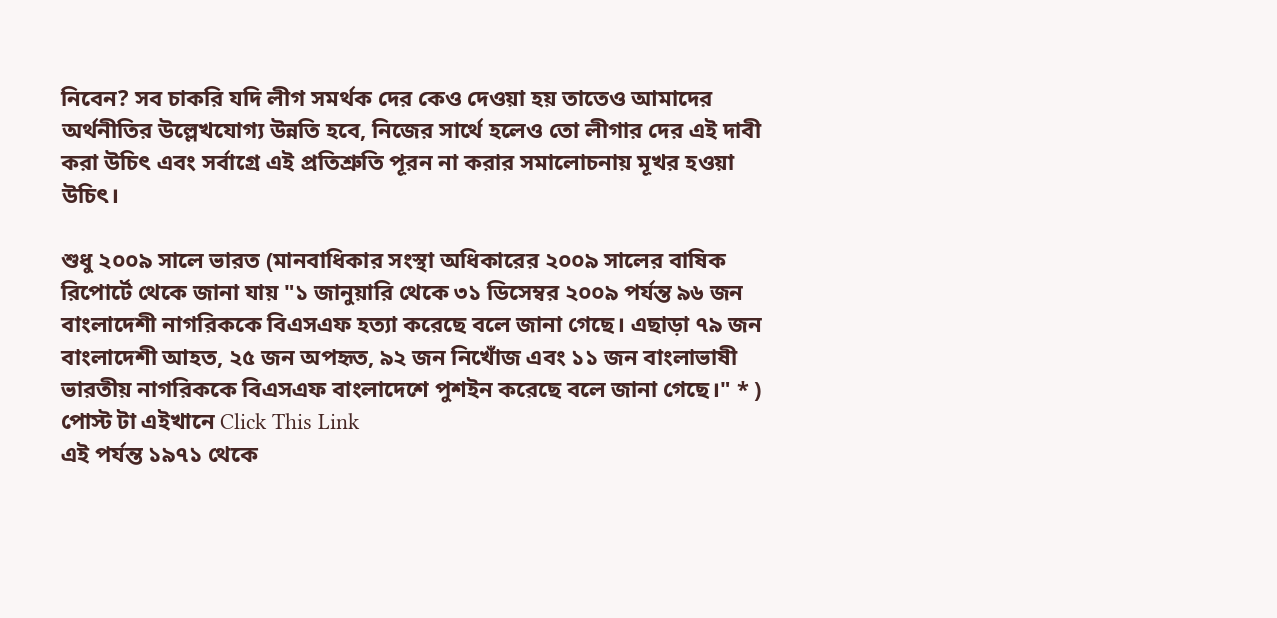নিবেন? সব চাকরি যদি লীগ সমর্থক দের কেও দেওয়া হয় তাতেও আমাদের অর্থনীতির উল্লেখযোগ্য উন্নতি হবে, নিজের সার্থে হলেও তো লীগার দের এই দাবী করা উচিৎ এবং সর্বাগ্রে এই প্রতিশ্রুতি পূরন না করার সমালোচনায় মূখর হওয়া উচিৎ।

শুধু ২০০৯ সালে ভারত (মানবাধিকার সংস্থা অধিকারের ২০০৯ সালের বাষিক রিপোর্টে থেকে জানা যায় "১ জানুয়ারি থেকে ৩১ ডিসেম্বর ২০০৯ পর্যন্ত ৯৬ জন বাংলাদেশী নাগরিককে বিএসএফ হত্যা করেছে বলে জানা গেছে। এছাড়া ৭৯ জন বাংলাদেশী আহত, ২৫ জন অপহৃত, ৯২ জন নিখোঁজ এবং ১১ জন বাংলাভাষী ভারতীয় নাগরিককে বিএসএফ বাংলাদেশে পুশইন করেছে বলে জানা গেছে।" * )
পোস্ট টা এইখানে Click This Link
এই পর্যন্ত ১৯৭১ থেকে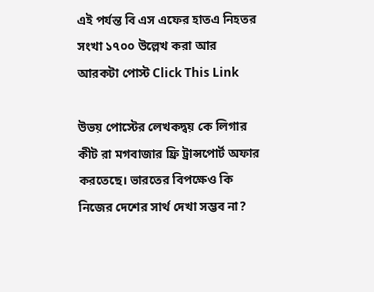এই পর্যন্ত বি এস এফের হাতএ নিহতর সংখা ১৭০০ উল্লেখ করা আর আরকটা পোস্ট Click This Link

উভয় পোস্টের লেখকদ্বয় কে লিগার কীট রা মগবাজার ফ্রি ট্রান্সপোর্ট অফার করতেছে। ভারতের বিপক্ষেও কি নিজের দেশের সার্থ দেখা সম্ভব না?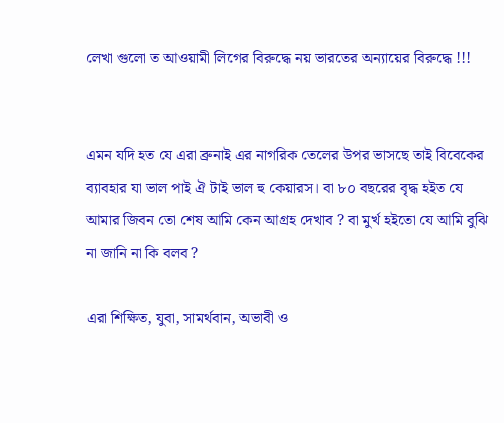লেখা গুলো ত আওয়ামী লিগের বিরুদ্ধে নয় ভারতের অন্যায়ের বিরুদ্ধে !!!


এমন যদি হত যে এরা ব্রুনাই এর নাগরিক তেলের উপর ভাসছে তাই বিবেকের ব্যাবহার যা ভাল পাই ঐ টাই ভাল হু কেয়ারস। বা ৮০ বছরের বৃদ্ধ হইত যে আমার জিবন তো শেষ আমি কেন আগ্রহ দেখাব ? বা মুর্খ হইতো যে আমি বুঝি না জানি না কি বলব ?

এরা শিক্ষিত, যুবা, সামর্থবান, অভাবী ও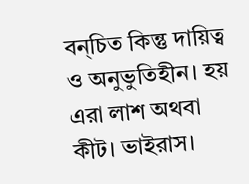বন্চিত কিন্তু দায়িত্ব ও অনুভুতিহীন। হয় এরা লাশ অথবা কীট। ভাইরাস।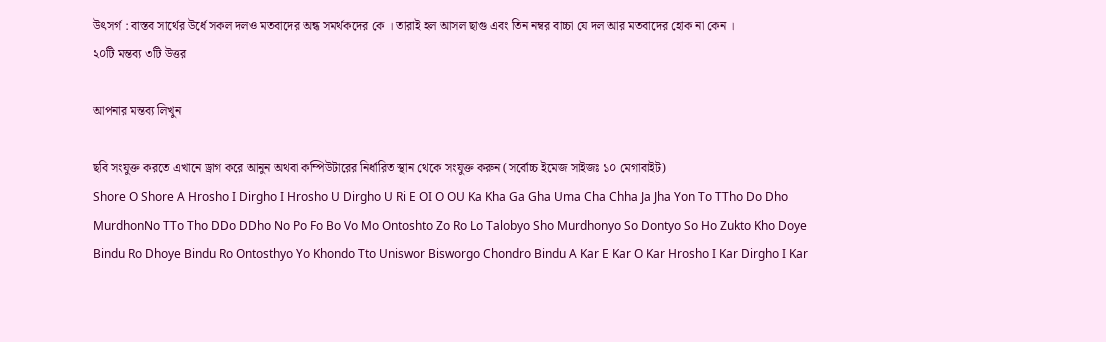উৎসর্গ : বাস্তব সার্থের উর্ধে সকল দলও মতবাদের অন্ধ সমর্থকদের কে । তারাই হল আসল ছাগু এবং তিন নম্বর বাচ্চা যে দল আর মতবাদের হোক না কেন ।
২০টি মন্তব্য ৩টি উত্তর

আপনার মন্তব্য লিখুন

ছবি সংযুক্ত করতে এখানে ড্রাগ করে আনুন অথবা কম্পিউটারের নির্ধারিত স্থান থেকে সংযুক্ত করুন (সর্বোচ্চ ইমেজ সাইজঃ ১০ মেগাবাইট)
Shore O Shore A Hrosho I Dirgho I Hrosho U Dirgho U Ri E OI O OU Ka Kha Ga Gha Uma Cha Chha Ja Jha Yon To TTho Do Dho MurdhonNo TTo Tho DDo DDho No Po Fo Bo Vo Mo Ontoshto Zo Ro Lo Talobyo Sho Murdhonyo So Dontyo So Ho Zukto Kho Doye Bindu Ro Dhoye Bindu Ro Ontosthyo Yo Khondo Tto Uniswor Bisworgo Chondro Bindu A Kar E Kar O Kar Hrosho I Kar Dirgho I Kar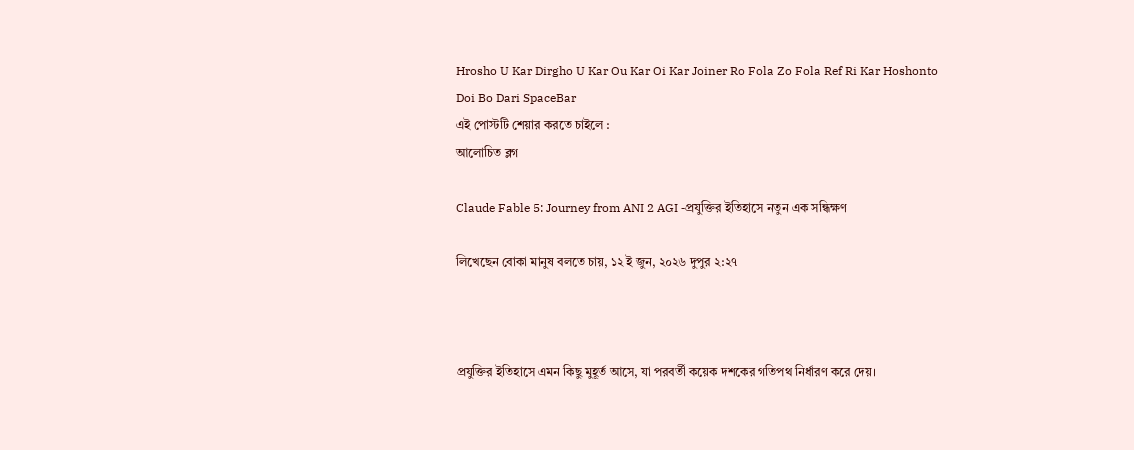Hrosho U Kar Dirgho U Kar Ou Kar Oi Kar Joiner Ro Fola Zo Fola Ref Ri Kar Hoshonto Doi Bo Dari SpaceBar
এই পোস্টটি শেয়ার করতে চাইলে :
আলোচিত ব্লগ

Claude Fable 5: Journey from ANI 2 AGI -প্রযুক্তির ইতিহাসে নতুন এক সন্ধিক্ষণ

লিখেছেন বোকা মানুষ বলতে চায়, ১২ ই জুন, ২০২৬ দুপুর ২:২৭



প্রযুক্তির ইতিহাসে এমন কিছু মুহূর্ত আসে, যা পরবর্তী কয়েক দশকের গতিপথ নির্ধারণ করে দেয়।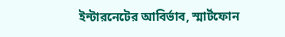ইন্টারনেটের আবির্ভাব, স্মার্টফোন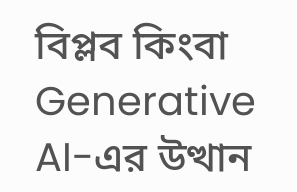বিপ্লব কিংবা Generative AI-এর উত্থান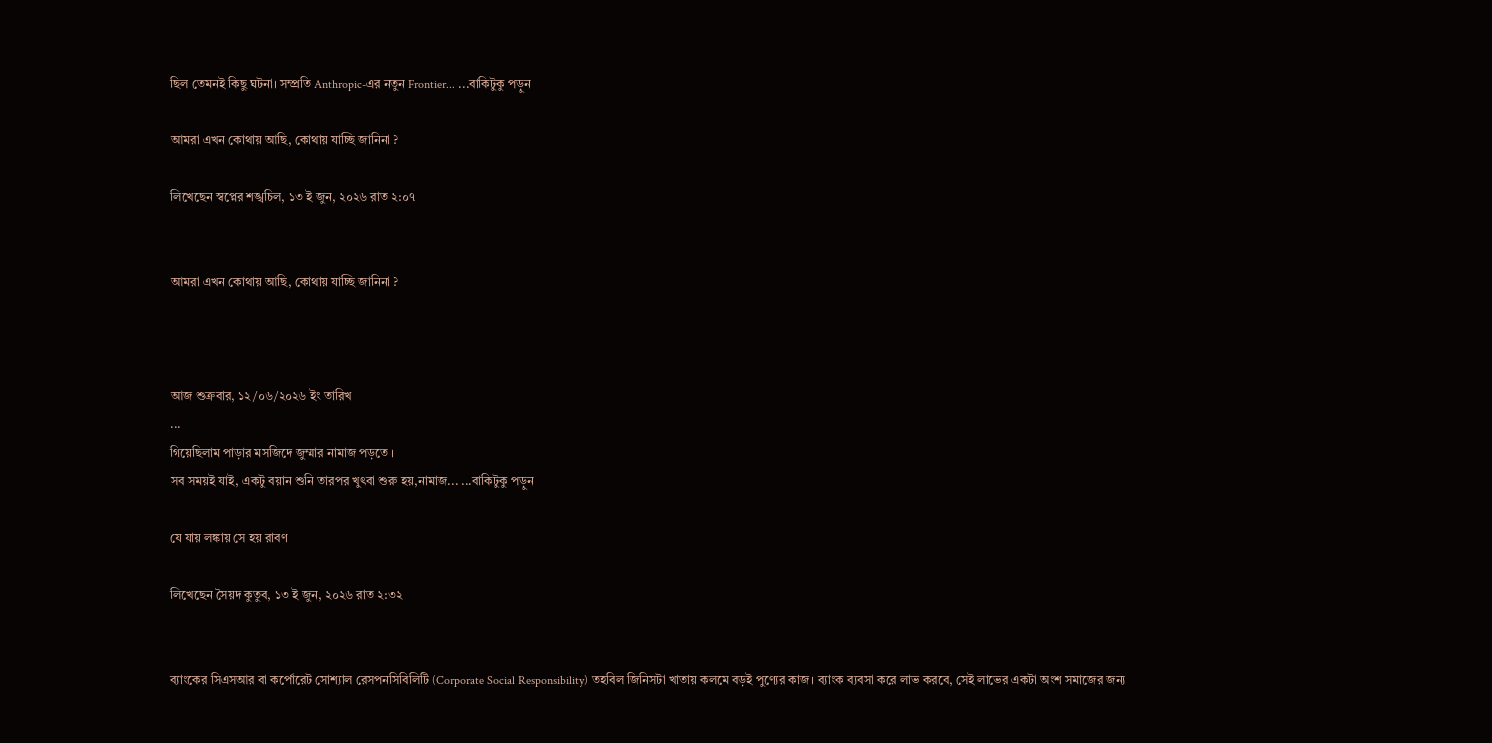ছিল তেমনই কিছু ঘটনা। সম্প্রতি Anthropic-এর নতুন Frontier... ...বাকিটুকু পড়ুন

আমরা এখন কোথায় আছি, কোথায় যাচ্ছি জানিনা ?

লিখেছেন স্বপ্নের শঙ্খচিল, ১৩ ই জুন, ২০২৬ রাত ২:০৭


আমরা এখন কোথায় আছি, কোথায় যাচ্ছি জানিনা ?



আজ শুক্রবার, ১২/০৬/২০২৬ ইং তারিখ
...
গিয়েছিলাম পাড়ার মসজিদে জুম্মার নামাজ পড়তে ।
সব সময়ই যাই, একটু বয়ান শুনি তারপর খুৎবা শুরু হয়,নামাজ... ...বাকিটুকু পড়ুন

যে যায় লঙ্কায় সে হয় রাবণ

লিখেছেন সৈয়দ কুতুব, ১৩ ই জুন, ২০২৬ রাত ২:৩২


ব্যাংকের সিএসআর বা কর্পোরেট সোশ্যাল রেসপনসিবিলিটি (Corporate Social Responsibility) তহবিল জিনিসটা খাতায় কলমে বড়ই পুণ্যের কাজ। ব্যাংক ব্যবসা করে লাভ করবে, সেই লাভের একটা অংশ সমাজের জন্য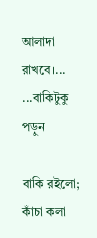আলাদা রাখবে।... ...বাকিটুকু পড়ুন

বাকি রইলো; কাঁচা কলা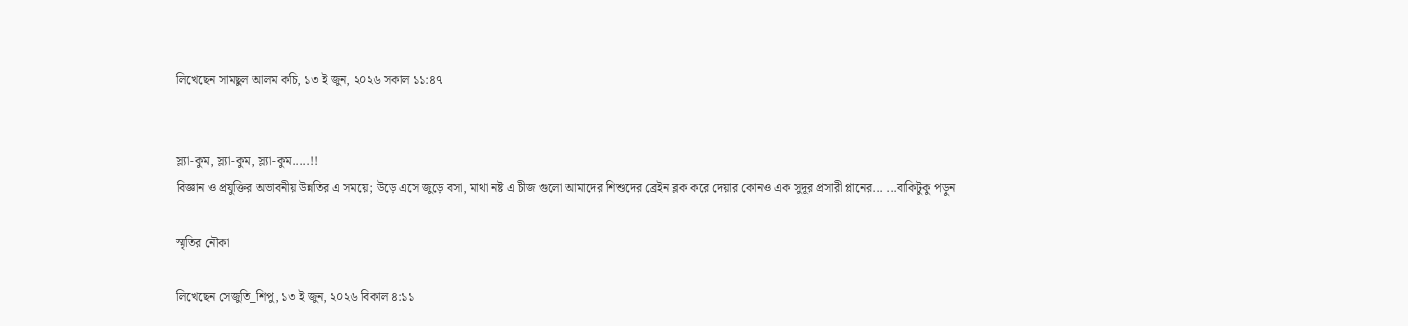লিখেছেন সামছুল আলম কচি, ১৩ ই জুন, ২০২৬ সকাল ১১:৪৭


স্ল্যা-কুম, স্ল্যা-কুম, স্ল্যা-কুম.....!!
বিজ্ঞান ও প্রযুক্তির অভাবনীয় উন্নতির এ সময়ে; উড়ে এসে জুড়ে বসা, মাথা নষ্ট এ চীজ গুলো আমাদের শিশুদের ব্রেইন ব্লক করে দেয়ার কোনও এক সুদূর প্রসারী প্লানের... ...বাকিটুকু পড়ুন

স্মৃতির নৌকা

লিখেছেন সেজুতি_শিপু, ১৩ ই জুন, ২০২৬ বিকাল ৪:১১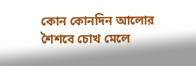কোন কোনদিন আলোর শৈশবে চোখ মেলে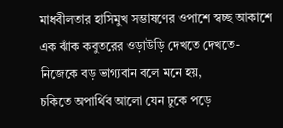মাধবীলতার হাসিমুখ সম্ভাষণের ওপাশে স্বচ্ছ আকাশে
এক ঝাঁক কবুতরের ওড়াউড়ি দেখতে দেখতে-
নিজেকে বড় ভাগ্যবান বলে মনে হয়,
চকিতে অপার্থিব আলো যেন ঢুকে পড়ে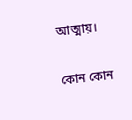আত্মায়।

কোন কোন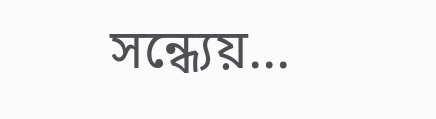সন্ধ‍্যেয়...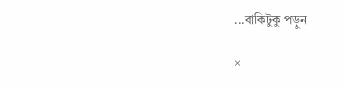...বাকিটুকু পড়ুন

×